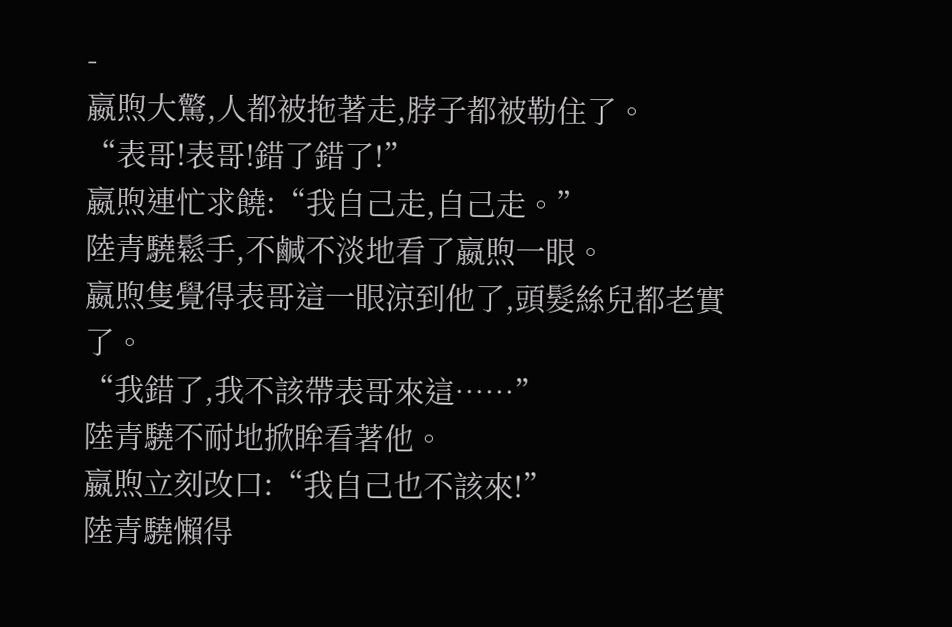-
嬴煦大驚,人都被拖著走,脖子都被勒住了。
“表哥!表哥!錯了錯了!”
嬴煦連忙求饒:“我自己走,自己走。”
陸青驍鬆手,不鹹不淡地看了嬴煦一眼。
嬴煦隻覺得表哥這一眼涼到他了,頭髮絲兒都老實了。
“我錯了,我不該帶表哥來這……”
陸青驍不耐地掀眸看著他。
嬴煦立刻改口:“我自己也不該來!”
陸青驍懶得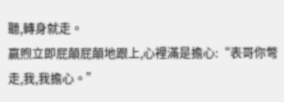聽,轉身就走。
嬴煦立即屁顛屁顛地跟上,心裡滿是擔心:“表哥你彆走,我,我擔心。”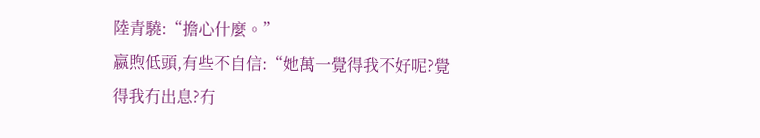陸青驍:“擔心什麼。”
嬴煦低頭,有些不自信:“她萬一覺得我不好呢?覺得我冇出息?冇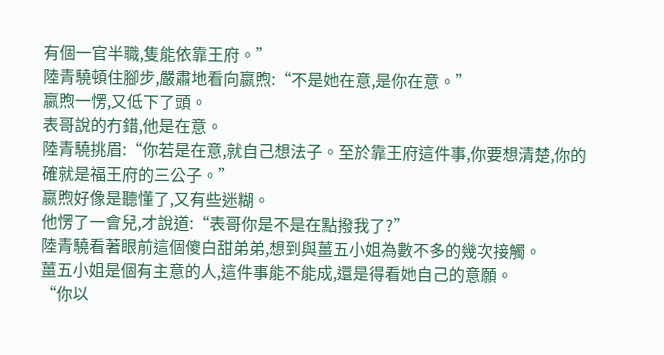有個一官半職,隻能依靠王府。”
陸青驍頓住腳步,嚴肅地看向嬴煦:“不是她在意,是你在意。”
嬴煦一愣,又低下了頭。
表哥說的冇錯,他是在意。
陸青驍挑眉:“你若是在意,就自己想法子。至於靠王府這件事,你要想清楚,你的確就是福王府的三公子。”
嬴煦好像是聽懂了,又有些迷糊。
他愣了一會兒,才說道:“表哥你是不是在點撥我了?”
陸青驍看著眼前這個傻白甜弟弟,想到與薑五小姐為數不多的幾次接觸。
薑五小姐是個有主意的人,這件事能不能成,還是得看她自己的意願。
“你以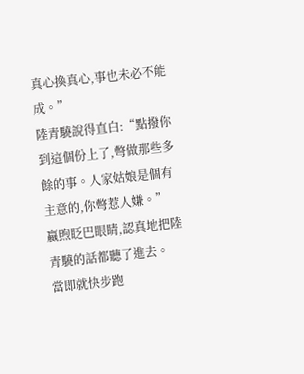真心換真心,事也未必不能成。”
陸青驍說得直白:“點撥你到這個份上了,彆做那些多餘的事。人家姑娘是個有主意的,你彆惹人嫌。”
嬴煦眨巴眼睛,認真地把陸青驍的話都聽了進去。
當即就快步跑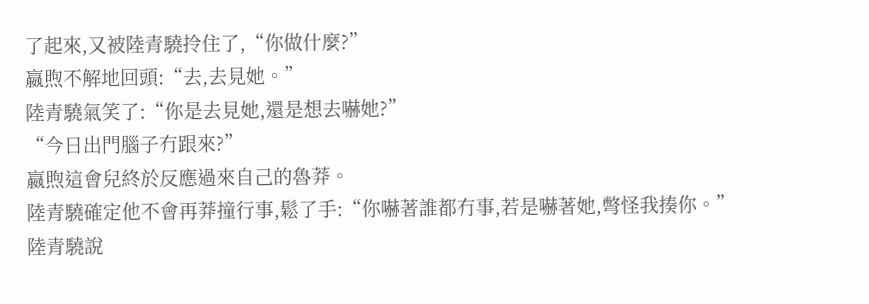了起來,又被陸青驍拎住了,“你做什麼?”
嬴煦不解地回頭:“去,去見她。”
陸青驍氣笑了:“你是去見她,還是想去嚇她?”
“今日出門腦子冇跟來?”
嬴煦這會兒終於反應過來自己的魯莽。
陸青驍確定他不會再莽撞行事,鬆了手:“你嚇著誰都冇事,若是嚇著她,彆怪我揍你。”
陸青驍說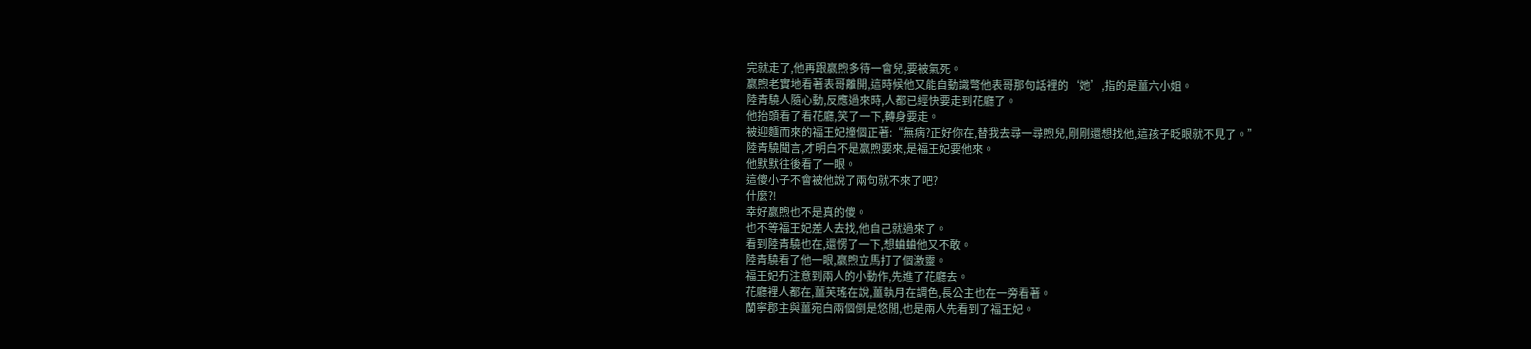完就走了,他再跟嬴煦多待一會兒,要被氣死。
嬴煦老實地看著表哥離開,這時候他又能自動識彆他表哥那句話裡的‘她’,指的是薑六小姐。
陸青驍人隨心動,反應過來時,人都已經快要走到花廳了。
他抬頭看了看花廳,笑了一下,轉身要走。
被迎麵而來的福王妃撞個正著:“無病?正好你在,替我去尋一尋煦兒,剛剛還想找他,這孩子眨眼就不見了。”
陸青驍聞言,才明白不是嬴煦要來,是福王妃要他來。
他默默往後看了一眼。
這傻小子不會被他說了兩句就不來了吧?
什麼?!
幸好嬴煦也不是真的傻。
也不等福王妃差人去找,他自己就過來了。
看到陸青驍也在,還愣了一下,想蛐蛐他又不敢。
陸青驍看了他一眼,嬴煦立馬打了個激靈。
福王妃冇注意到兩人的小動作,先進了花廳去。
花廳裡人都在,薑芙瑤在說,薑執月在調色,長公主也在一旁看著。
蘭寧郡主與薑宛白兩個倒是悠閒,也是兩人先看到了福王妃。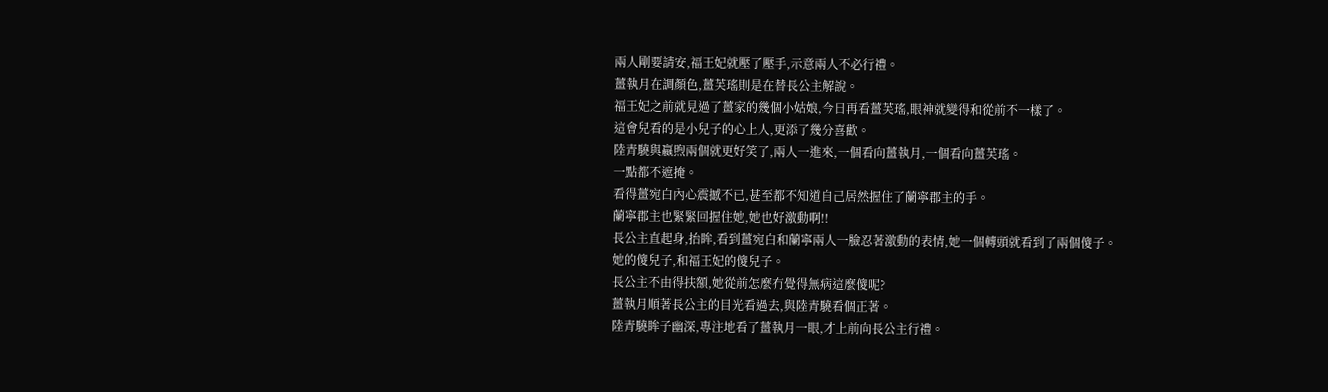兩人剛要請安,福王妃就壓了壓手,示意兩人不必行禮。
薑執月在調顏色,薑芙瑤則是在替長公主解說。
福王妃之前就見過了薑家的幾個小姑娘,今日再看薑芙瑤,眼神就變得和從前不一樣了。
這會兒看的是小兒子的心上人,更添了幾分喜歡。
陸青驍與嬴煦兩個就更好笑了,兩人一進來,一個看向薑執月,一個看向薑芙瑤。
一點都不遮掩。
看得薑宛白內心震撼不已,甚至都不知道自己居然握住了蘭寧郡主的手。
蘭寧郡主也緊緊回握住她,她也好激動啊!!
長公主直起身,抬眸,看到薑宛白和蘭寧兩人一臉忍著激動的表情,她一個轉頭就看到了兩個傻子。
她的傻兒子,和福王妃的傻兒子。
長公主不由得扶額,她從前怎麼冇覺得無病這麼傻呢?
薑執月順著長公主的目光看過去,與陸青驍看個正著。
陸青驍眸子幽深,專注地看了薑執月一眼,才上前向長公主行禮。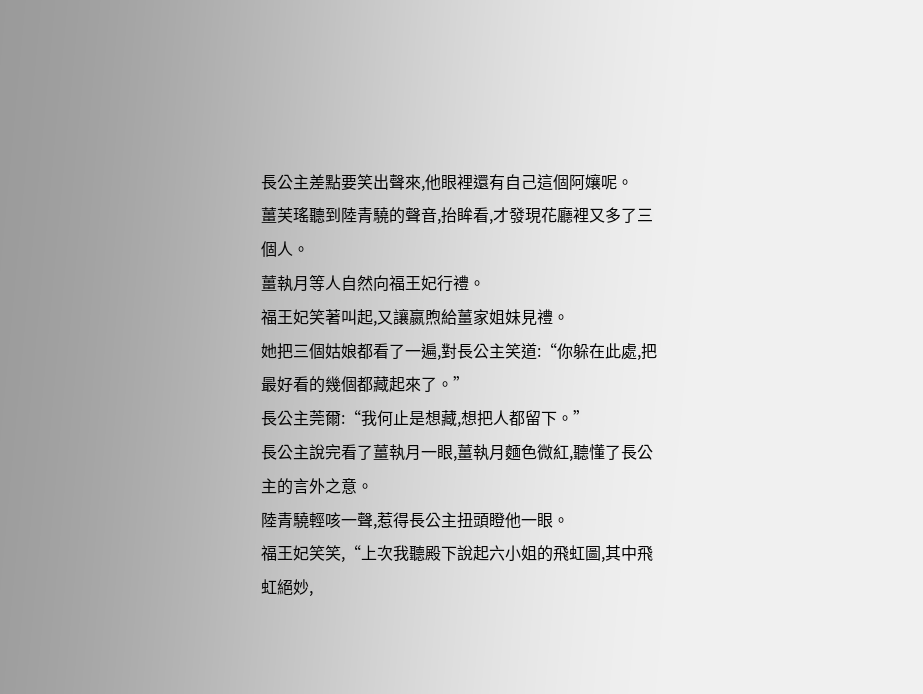長公主差點要笑出聲來,他眼裡還有自己這個阿孃呢。
薑芙瑤聽到陸青驍的聲音,抬眸看,才發現花廳裡又多了三個人。
薑執月等人自然向福王妃行禮。
福王妃笑著叫起,又讓嬴煦給薑家姐妹見禮。
她把三個姑娘都看了一遍,對長公主笑道:“你躲在此處,把最好看的幾個都藏起來了。”
長公主莞爾:“我何止是想藏,想把人都留下。”
長公主說完看了薑執月一眼,薑執月麵色微紅,聽懂了長公主的言外之意。
陸青驍輕咳一聲,惹得長公主扭頭瞪他一眼。
福王妃笑笑,“上次我聽殿下說起六小姐的飛虹圖,其中飛虹絕妙,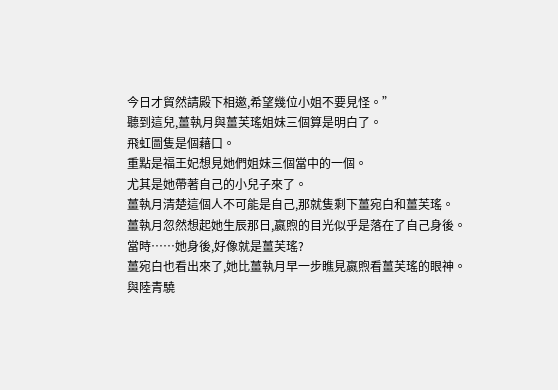今日才貿然請殿下相邀,希望幾位小姐不要見怪。”
聽到這兒,薑執月與薑芙瑤姐妹三個算是明白了。
飛虹圖隻是個藉口。
重點是福王妃想見她們姐妹三個當中的一個。
尤其是她帶著自己的小兒子來了。
薑執月清楚這個人不可能是自己,那就隻剩下薑宛白和薑芙瑤。
薑執月忽然想起她生辰那日,嬴煦的目光似乎是落在了自己身後。
當時……她身後,好像就是薑芙瑤?
薑宛白也看出來了,她比薑執月早一步瞧見嬴煦看薑芙瑤的眼神。
與陸青驍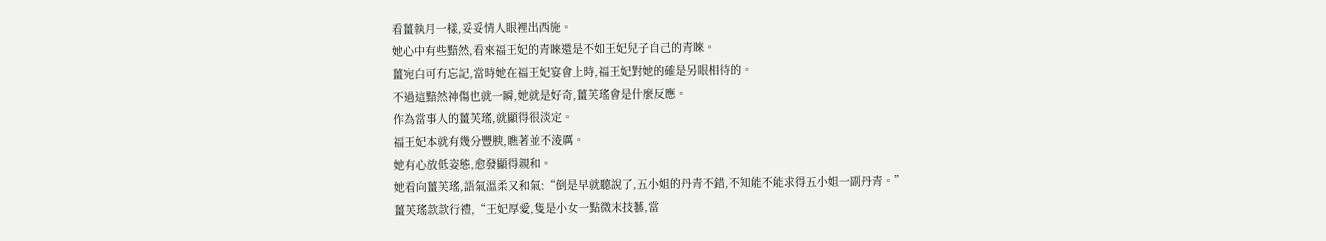看薑執月一樣,妥妥情人眼裡出西施。
她心中有些黯然,看來福王妃的青睞還是不如王妃兒子自己的青睞。
薑宛白可冇忘記,當時她在福王妃宴會上時,福王妃對她的確是另眼相待的。
不過這黯然神傷也就一瞬,她就是好奇,薑芙瑤會是什麼反應。
作為當事人的薑芙瑤,就顯得很淡定。
福王妃本就有幾分豐腴,瞧著並不淩厲。
她有心放低姿態,愈發顯得親和。
她看向薑芙瑤,語氣溫柔又和氣:“倒是早就聽說了,五小姐的丹青不錯,不知能不能求得五小姐一副丹青。”
薑芙瑤款款行禮,“王妃厚愛,隻是小女一點微末技藝,當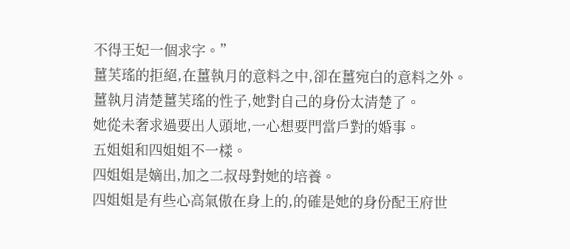不得王妃一個求字。”
薑芙瑤的拒絕,在薑執月的意料之中,卻在薑宛白的意料之外。
薑執月清楚薑芙瑤的性子,她對自己的身份太清楚了。
她從未奢求過要出人頭地,一心想要門當戶對的婚事。
五姐姐和四姐姐不一樣。
四姐姐是嫡出,加之二叔母對她的培養。
四姐姐是有些心高氣傲在身上的,的確是她的身份配王府世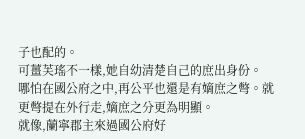子也配的。
可薑芙瑤不一樣,她自幼清楚自己的庶出身份。
哪怕在國公府之中,再公平也還是有嫡庶之彆。就更彆提在外行走,嫡庶之分更為明顯。
就像,蘭寧郡主來過國公府好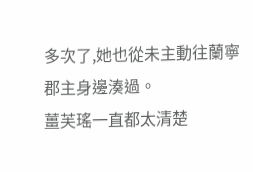多次了,她也從未主動往蘭寧郡主身邊湊過。
薑芙瑤一直都太清楚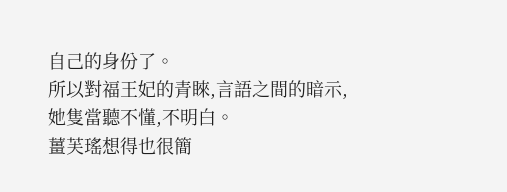自己的身份了。
所以對福王妃的青睞,言語之間的暗示,她隻當聽不懂,不明白。
薑芙瑤想得也很簡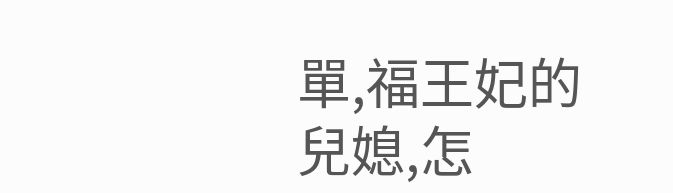單,福王妃的兒媳,怎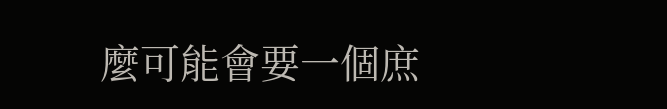麼可能會要一個庶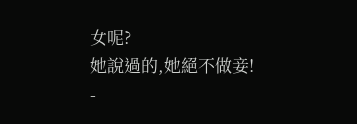女呢?
她說過的,她絕不做妾!
-